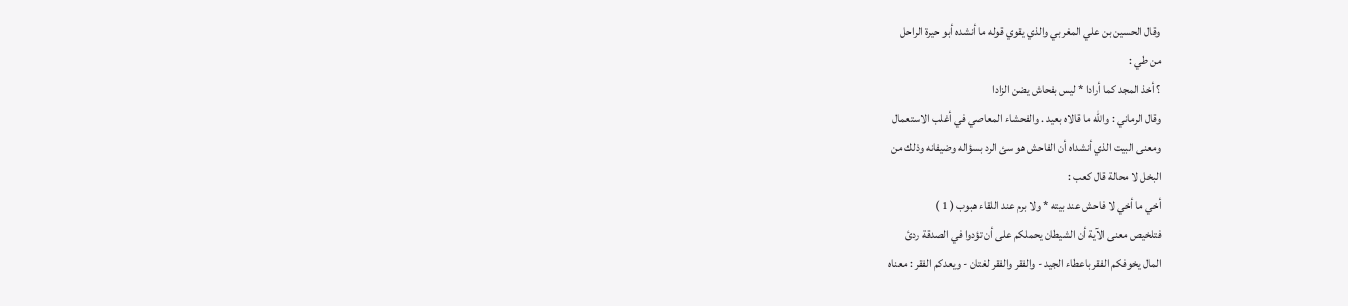وقال الحسين بن علي المغربي والذي يقوي قوله ما أنشده أبو حيرة الراحل
من طي :
؟ أخذ المجد كما أرادا * ليس بفحاش يضن الزادا
وقال الرماني : والله ما قالاه بعيد . والفحشاء المعاصي في أغلب الاستعمال
ومعنى البيت الذي أنشداه أن الفاحش هو سئ الرد بسؤاله وضيفانه وذلك من
البخل لا محالة قال كعب :
أخي ما أخي لا فاحش عند بيته * ولا برم عند اللقاء هبوب ( 1 )
فتلخيص معنى الآية أن الشيطان يحملكم على أن تؤدوا في الصدقة ردئ
المال يخوفكم الفقر باعطاء الجيد - والفقر والفقر لغتان - ويعدكم الفقر : معناه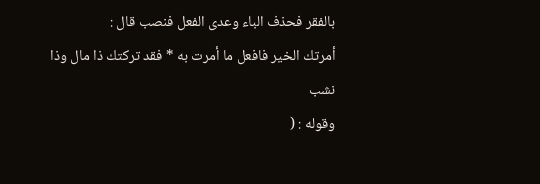بالفقر فحذف الباء وعدى الفعل فنصب قال :
أمرتك الخير فافعل ما أمرت به * فقد تركتك ذا مال وذا نشب
وقوله : (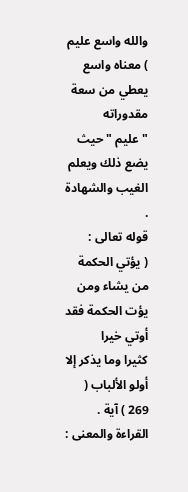والله واسع عليم ) معناه واسع يعطي من سعة مقدوراته
" عليم " حيث يضع ذلك ويعلم الغيب والشهادة .
قوله تعالى :
( يؤتي الحكمة من يشاء ومن يؤت الحكمة فقد أوتي خيرا
كثيرا وما يذكر إلا أولو الألباب ( 269 ) آية .
القراءة والمعنى :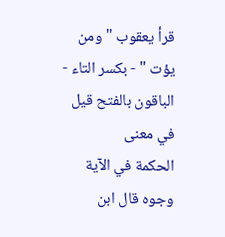قرأ يعقوب " ومن يؤت " - بكسر التاء - الباقون بالفتح قيل في معنى
الحكمة في الآية وجوه قال ابن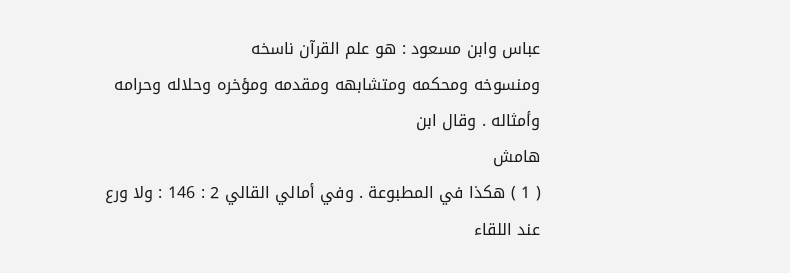عباس وابن مسعود : هو علم القرآن ناسخه
ومنسوخه ومحكمه ومتشابهه ومقدمه ومؤخره وحلاله وحرامه وأمثاله . وقال ابن
هامش
( 1 ) هكذا في المطبوعة . وفي أمالي القالي 2 : 146 : ولا ورع عند اللقاء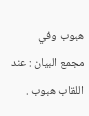هبوب وفي
مجمع البيان : عند اللقاب هبوب .